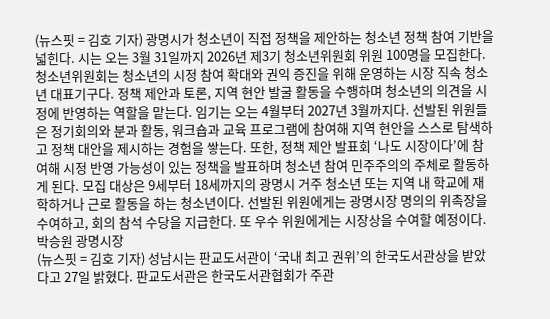(뉴스핏 = 김호 기자) 광명시가 청소년이 직접 정책을 제안하는 청소년 정책 참여 기반을 넓힌다. 시는 오는 3월 31일까지 2026년 제3기 청소년위원회 위원 100명을 모집한다. 청소년위원회는 청소년의 시정 참여 확대와 권익 증진을 위해 운영하는 시장 직속 청소년 대표기구다. 정책 제안과 토론, 지역 현안 발굴 활동을 수행하며 청소년의 의견을 시정에 반영하는 역할을 맡는다. 임기는 오는 4월부터 2027년 3월까지다. 선발된 위원들은 정기회의와 분과 활동, 워크숍과 교육 프로그램에 참여해 지역 현안을 스스로 탐색하고 정책 대안을 제시하는 경험을 쌓는다. 또한, 정책 제안 발표회 ‘나도 시장이다’에 참여해 시정 반영 가능성이 있는 정책을 발표하며 청소년 참여 민주주의의 주체로 활동하게 된다. 모집 대상은 9세부터 18세까지의 광명시 거주 청소년 또는 지역 내 학교에 재학하거나 근로 활동을 하는 청소년이다. 선발된 위원에게는 광명시장 명의의 위촉장을 수여하고, 회의 참석 수당을 지급한다. 또 우수 위원에게는 시장상을 수여할 예정이다. 박승원 광명시장
(뉴스핏 = 김호 기자) 성남시는 판교도서관이 ‘국내 최고 권위’의 한국도서관상을 받았다고 27일 밝혔다. 판교도서관은 한국도서관협회가 주관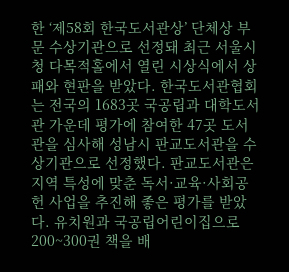한 ‘제58회 한국도서관상’ 단체상 부문 수상기관으로 선정돼 최근 서울시청 다목적홀에서 열린 시상식에서 상패와 현판을 받았다. 한국도서관협회는 전국의 1683곳 국공립과 대학도서관 가운데 평가에 참여한 47곳 도서관을 심사해 성남시 판교도서관을 수상기관으로 선정했다. 판교도서관은 지역 특성에 맞춘 독서·교육·사회공헌 사업을 추진해 좋은 평가를 받았다. 유치원과 국공립어린이집으로 200~300권 책을 배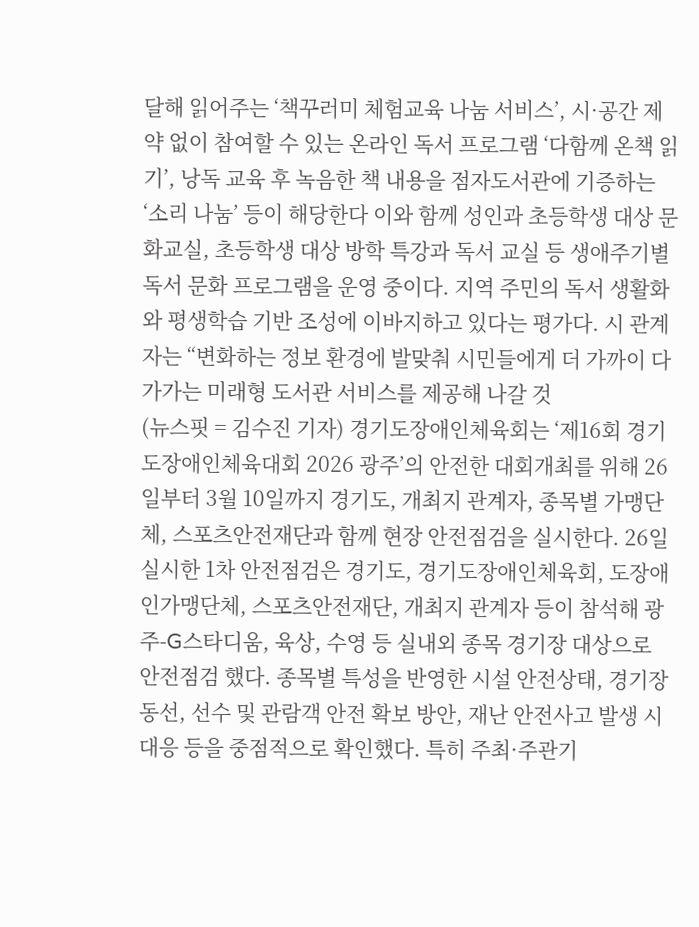달해 읽어주는 ‘책꾸러미 체험교육 나눔 서비스’, 시·공간 제약 없이 참여할 수 있는 온라인 독서 프로그램 ‘다함께 온책 읽기’, 낭독 교육 후 녹음한 책 내용을 점자도서관에 기증하는 ‘소리 나눔’ 등이 해당한다 이와 함께 성인과 초등학생 대상 문화교실, 초등학생 대상 방학 특강과 독서 교실 등 생애주기별 독서 문화 프로그램을 운영 중이다. 지역 주민의 독서 생활화와 평생학습 기반 조성에 이바지하고 있다는 평가다. 시 관계자는 “변화하는 정보 환경에 발맞춰 시민들에게 더 가까이 다가가는 미래형 도서관 서비스를 제공해 나갈 것
(뉴스핏 = 김수진 기자) 경기도장애인체육회는 ‘제16회 경기도장애인체육대회 2026 광주’의 안전한 대회개최를 위해 26일부터 3월 10일까지 경기도, 개최지 관계자, 종목별 가맹단체, 스포츠안전재단과 함께 현장 안전점검을 실시한다. 26일 실시한 1차 안전점검은 경기도, 경기도장애인체육회, 도장애인가맹단체, 스포츠안전재단, 개최지 관계자 등이 참석해 광주-G스타디움, 육상, 수영 등 실내외 종목 경기장 대상으로 안전점검 했다. 종목별 특성을 반영한 시설 안전상태, 경기장 동선, 선수 및 관람객 안전 확보 방안, 재난 안전사고 발생 시 대응 등을 중점적으로 확인했다. 특히 주최·주관기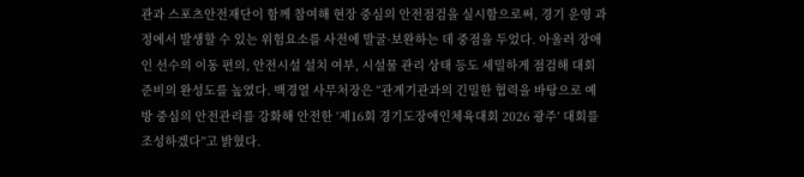관과 스포츠안전재단이 함께 참여해 현장 중심의 안전점검을 실시함으로써, 경기 운영 과정에서 발생할 수 있는 위험요소를 사전에 발굴·보완하는 데 중점을 두었다. 아울러 장애인 선수의 이동 편의, 안전시설 설치 여부, 시설물 관리 상태 등도 세밀하게 점검해 대회 준비의 완성도를 높였다. 백경열 사무처장은 “관계기관과의 긴밀한 협력을 바탕으로 예방 중심의 안전관리를 강화해 안전한 ‘제16회 경기도장애인체육대회 2026 광주’ 대회를 조성하겠다”고 밝혔다.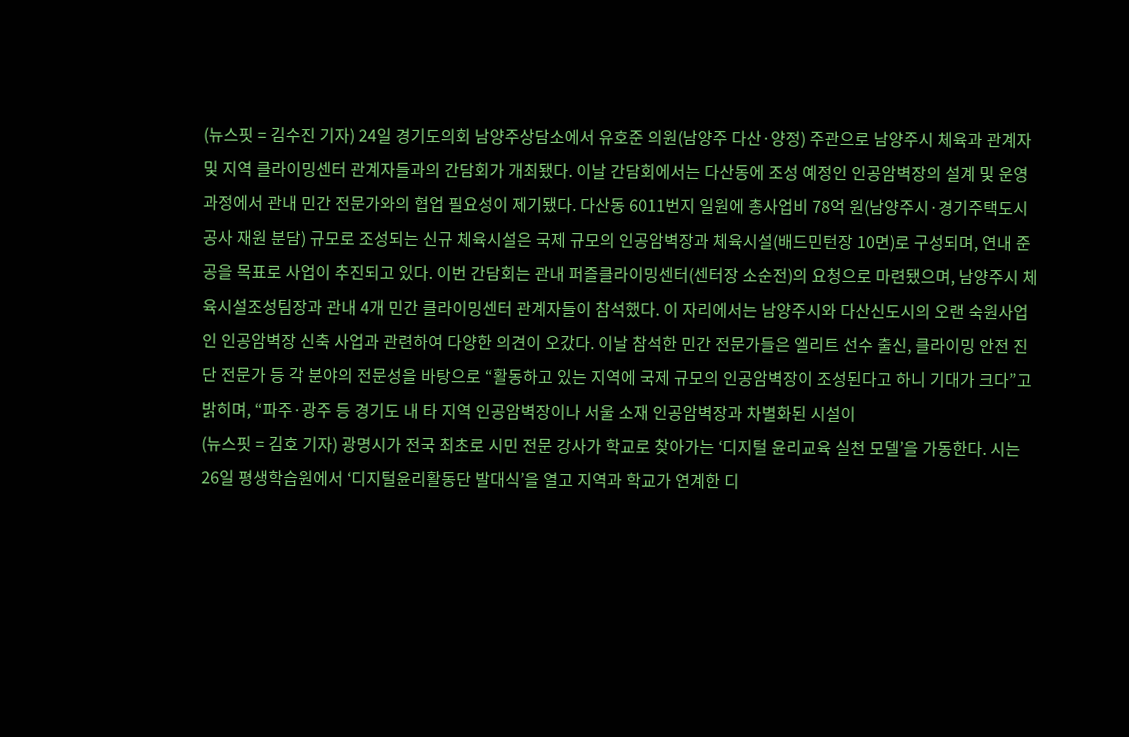(뉴스핏 = 김수진 기자) 24일 경기도의회 남양주상담소에서 유호준 의원(남양주 다산·양정) 주관으로 남양주시 체육과 관계자 및 지역 클라이밍센터 관계자들과의 간담회가 개최됐다. 이날 간담회에서는 다산동에 조성 예정인 인공암벽장의 설계 및 운영 과정에서 관내 민간 전문가와의 협업 필요성이 제기됐다. 다산동 6011번지 일원에 총사업비 78억 원(남양주시·경기주택도시공사 재원 분담) 규모로 조성되는 신규 체육시설은 국제 규모의 인공암벽장과 체육시설(배드민턴장 10면)로 구성되며, 연내 준공을 목표로 사업이 추진되고 있다. 이번 간담회는 관내 퍼즐클라이밍센터(센터장 소순전)의 요청으로 마련됐으며, 남양주시 체육시설조성팀장과 관내 4개 민간 클라이밍센터 관계자들이 참석했다. 이 자리에서는 남양주시와 다산신도시의 오랜 숙원사업인 인공암벽장 신축 사업과 관련하여 다양한 의견이 오갔다. 이날 참석한 민간 전문가들은 엘리트 선수 출신, 클라이밍 안전 진단 전문가 등 각 분야의 전문성을 바탕으로 “활동하고 있는 지역에 국제 규모의 인공암벽장이 조성된다고 하니 기대가 크다”고 밝히며, “파주·광주 등 경기도 내 타 지역 인공암벽장이나 서울 소재 인공암벽장과 차별화된 시설이
(뉴스핏 = 김호 기자) 광명시가 전국 최초로 시민 전문 강사가 학교로 찾아가는 ‘디지털 윤리교육 실천 모델’을 가동한다. 시는 26일 평생학습원에서 ‘디지털윤리활동단 발대식’을 열고 지역과 학교가 연계한 디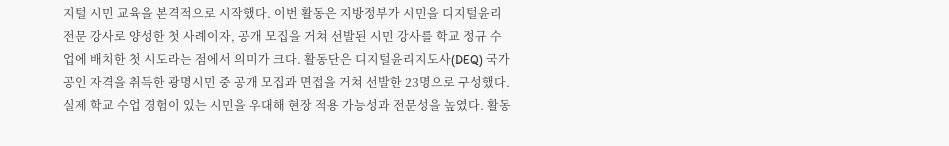지털 시민 교육을 본격적으로 시작했다. 이번 활동은 지방정부가 시민을 디지털윤리 전문 강사로 양성한 첫 사례이자, 공개 모집을 거쳐 선발된 시민 강사를 학교 정규 수업에 배치한 첫 시도라는 점에서 의미가 크다. 활동단은 디지털윤리지도사(DEQ) 국가공인 자격을 취득한 광명시민 중 공개 모집과 면접을 거쳐 선발한 23명으로 구성했다. 실제 학교 수업 경험이 있는 시민을 우대해 현장 적용 가능성과 전문성을 높였다. 활동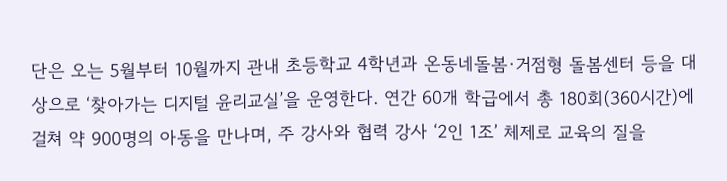단은 오는 5월부터 10월까지 관내 초등학교 4학년과 온동네돌봄·거점형 돌봄센터 등을 대상으로 ‘찾아가는 디지털 윤리교실’을 운영한다. 연간 60개 학급에서 총 180회(360시간)에 걸쳐 약 900명의 아동을 만나며, 주 강사와 협력 강사 ‘2인 1조’ 체제로 교육의 질을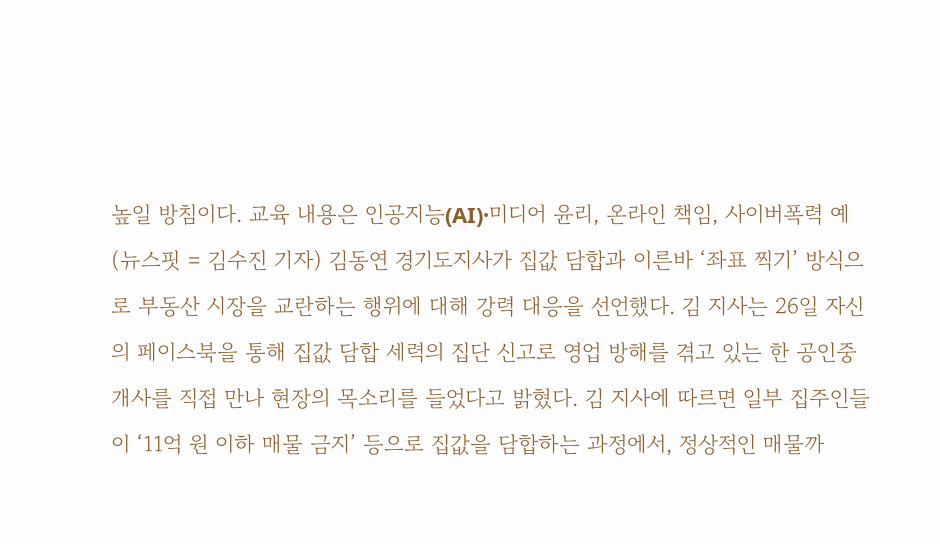높일 방침이다. 교육 내용은 인공지능(AI)·미디어 윤리, 온라인 책임, 사이버폭력 예
(뉴스핏 = 김수진 기자) 김동연 경기도지사가 집값 담합과 이른바 ‘좌표 찍기’ 방식으로 부동산 시장을 교란하는 행위에 대해 강력 대응을 선언했다. 김 지사는 26일 자신의 페이스북을 통해 집값 담합 세력의 집단 신고로 영업 방해를 겪고 있는 한 공인중개사를 직접 만나 현장의 목소리를 들었다고 밝혔다. 김 지사에 따르면 일부 집주인들이 ‘11억 원 이하 매물 금지’ 등으로 집값을 담합하는 과정에서, 정상적인 매물까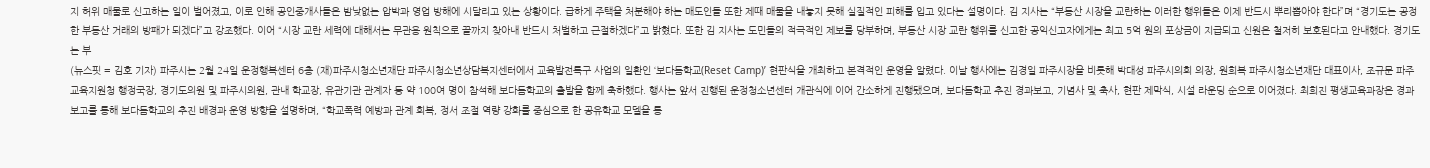지 허위 매물로 신고하는 일이 벌어졌고, 이로 인해 공인중개사들은 밤낮없는 압박과 영업 방해에 시달리고 있는 상황이다. 급하게 주택을 처분해야 하는 매도인들 또한 제때 매물을 내놓지 못해 실질적인 피해를 입고 있다는 설명이다. 김 지사는 “부동산 시장을 교란하는 이러한 행위들은 이제 반드시 뿌리뽑아야 한다”며 “경기도는 공정한 부동산 거래의 방패가 되겠다”고 강조했다. 이어 “시장 교란 세력에 대해서는 무관용 원칙으로 끝까지 찾아내 반드시 처벌하고 근절하겠다”고 밝혔다. 또한 김 지사는 도민들의 적극적인 제보를 당부하며, 부동산 시장 교란 행위를 신고한 공익신고자에게는 최고 5억 원의 포상금이 지급되고 신원은 철저히 보호된다고 안내했다. 경기도는 부
(뉴스핏 = 김호 기자) 파주시는 2월 24일 운정행복센터 6층 (재)파주시청소년재단 파주시청소년상담복지센터에서 교육발전특구 사업의 일환인 ‘보다듬학교(Reset Camp)’ 현판식을 개최하고 본격적인 운영을 알렸다. 이날 행사에는 김경일 파주시장을 비롯해 박대성 파주시의회 의장, 원희복 파주시청소년재단 대표이사, 조규문 파주교육지원청 행정국장, 경기도의원 및 파주시의원, 관내 학교장, 유관기관 관계자 등 약 100여 명이 참석해 보다듬학교의 출발을 함께 축하했다. 행사는 앞서 진행된 운정청소년센터 개관식에 이어 간소하게 진행됐으며, 보다듬학교 추진 경과보고, 기념사 및 축사, 현판 제막식, 시설 라운딩 순으로 이어졌다. 최희진 평생교육과장은 경과보고를 통해 보다듬학교의 추진 배경과 운영 방향을 설명하며, “학교폭력 예방과 관계 회복, 정서 조절 역량 강화를 중심으로 한 공유학교 모델을 통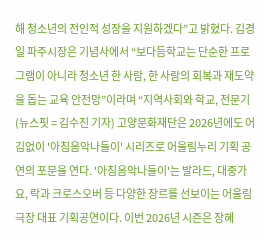해 청소년의 전인적 성장을 지원하겠다”고 밝혔다. 김경일 파주시장은 기념사에서 “보다듬학교는 단순한 프로그램이 아니라 청소년 한 사람, 한 사람의 회복과 재도약을 돕는 교육 안전망”이라며 “지역사회와 학교, 전문기
(뉴스핏 = 김수진 기자) 고양문화재단은 2026년에도 어김없이 '아침음악나들이' 시리즈로 어울림누리 기획 공연의 포문을 연다. '아침음악나들이'는 발라드, 대중가요, 락과 크로스오버 등 다양한 장르를 선보이는 어울림극장 대표 기획공연이다. 이번 2026년 시즌은 장혜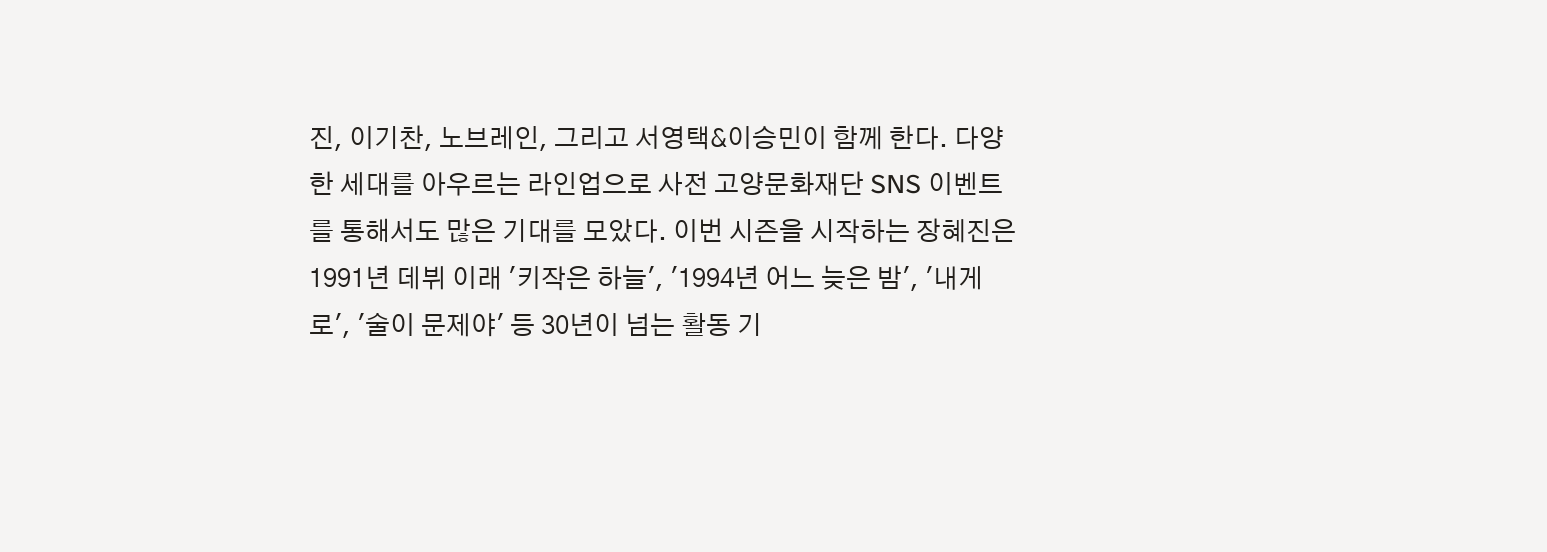진, 이기찬, 노브레인, 그리고 서영택&이승민이 함께 한다. 다양한 세대를 아우르는 라인업으로 사전 고양문화재단 SNS 이벤트를 통해서도 많은 기대를 모았다. 이번 시즌을 시작하는 장혜진은 1991년 데뷔 이래 '키작은 하늘', '1994년 어느 늦은 밤', '내게로', '술이 문제야' 등 30년이 넘는 활동 기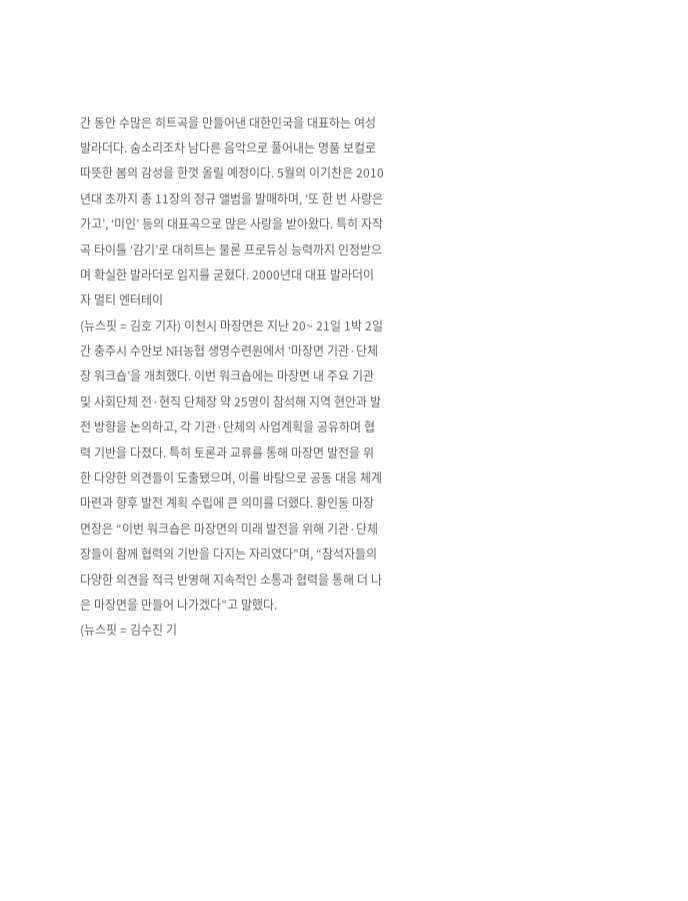간 동안 수많은 히트곡을 만들어낸 대한민국을 대표하는 여성 발라더다. 숨소리조차 남다른 음악으로 풀어내는 명품 보컬로 따뜻한 봄의 감성을 한껏 올릴 예정이다. 5월의 이기찬은 2010년대 초까지 총 11장의 정규 앨범을 발매하며, ‘또 한 번 사랑은 가고’, ‘미인’ 등의 대표곡으로 많은 사랑을 받아왔다. 특히 자작곡 타이틀 ‘감기’로 대히트는 물론 프로듀싱 능력까지 인정받으며 확실한 발라더로 입지를 굳혔다. 2000년대 대표 발라더이자 멀티 엔터테이
(뉴스핏 = 김호 기자) 이천시 마장면은 지난 20~ 21일 1박 2일간 충주시 수안보 NH농협 생명수련원에서 ‘마장면 기관·단체장 워크숍’을 개최했다. 이번 워크숍에는 마장면 내 주요 기관 및 사회단체 전·현직 단체장 약 25명이 참석해 지역 현안과 발전 방향을 논의하고, 각 기관·단체의 사업계획을 공유하며 협력 기반을 다졌다. 특히 토론과 교류를 통해 마장면 발전을 위한 다양한 의견들이 도출됐으며, 이를 바탕으로 공동 대응 체계 마련과 향후 발전 계획 수립에 큰 의미를 더했다. 황인동 마장면장은 “이번 워크숍은 마장면의 미래 발전을 위해 기관·단체장들이 함께 협력의 기반을 다지는 자리였다”며, “참석자들의 다양한 의견을 적극 반영해 지속적인 소통과 협력을 통해 더 나은 마장면을 만들어 나가겠다”고 말했다.
(뉴스핏 = 김수진 기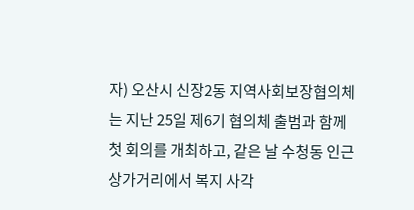자) 오산시 신장2동 지역사회보장협의체는 지난 25일 제6기 협의체 출범과 함께 첫 회의를 개최하고, 같은 날 수청동 인근 상가거리에서 복지 사각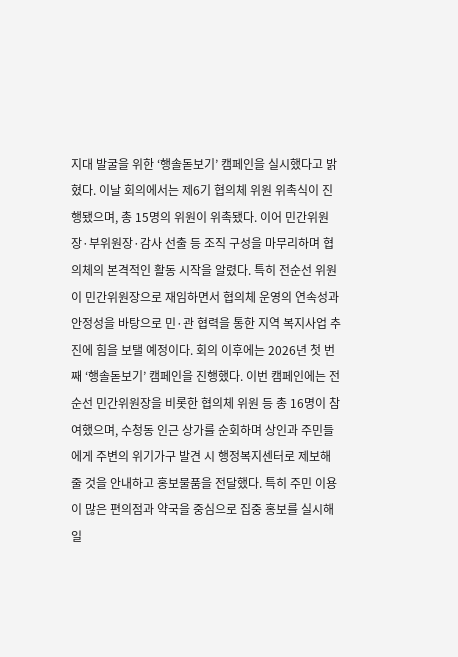지대 발굴을 위한 ‘행솔돋보기’ 캠페인을 실시했다고 밝혔다. 이날 회의에서는 제6기 협의체 위원 위촉식이 진행됐으며, 총 15명의 위원이 위촉됐다. 이어 민간위원장·부위원장·감사 선출 등 조직 구성을 마무리하며 협의체의 본격적인 활동 시작을 알렸다. 특히 전순선 위원이 민간위원장으로 재임하면서 협의체 운영의 연속성과 안정성을 바탕으로 민·관 협력을 통한 지역 복지사업 추진에 힘을 보탤 예정이다. 회의 이후에는 2026년 첫 번째 ‘행솔돋보기’ 캠페인을 진행했다. 이번 캠페인에는 전순선 민간위원장을 비롯한 협의체 위원 등 총 16명이 참여했으며, 수청동 인근 상가를 순회하며 상인과 주민들에게 주변의 위기가구 발견 시 행정복지센터로 제보해 줄 것을 안내하고 홍보물품을 전달했다. 특히 주민 이용이 많은 편의점과 약국을 중심으로 집중 홍보를 실시해 일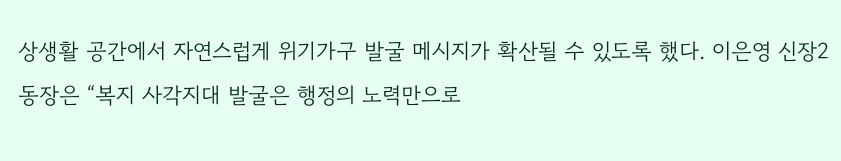상생활 공간에서 자연스럽게 위기가구 발굴 메시지가 확산될 수 있도록 했다. 이은영 신장2동장은 “복지 사각지대 발굴은 행정의 노력만으로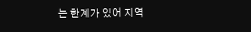는 한계가 있어 지역